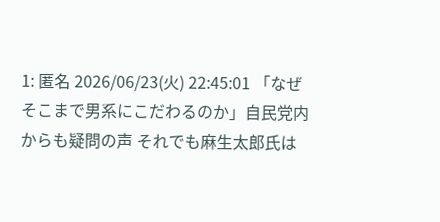1: 匿名 2026/06/23(火) 22:45:01 「なぜそこまで男系にこだわるのか」自民党内からも疑問の声 それでも麻生太郎氏は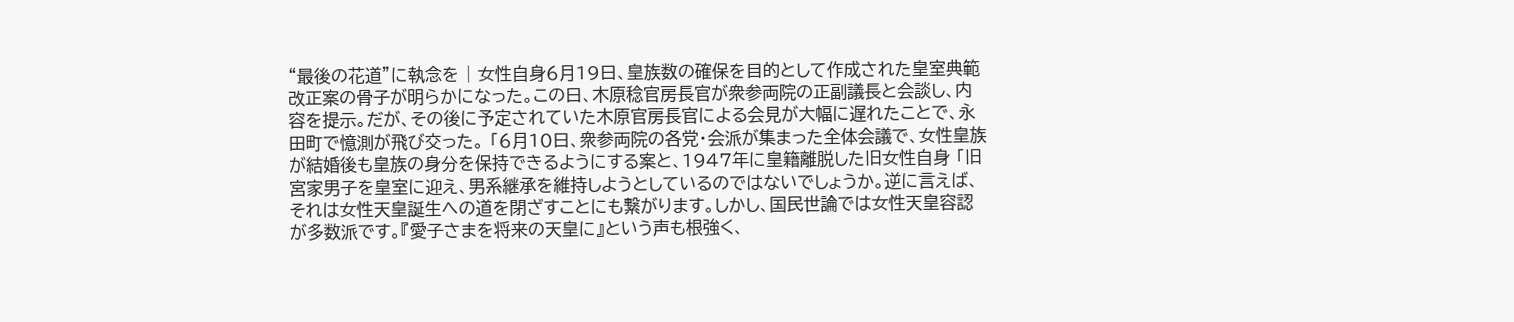“最後の花道”に執念を | 女性自身6月19日、皇族数の確保を目的として作成された皇室典範改正案の骨子が明らかになった。この日、木原稔官房長官が衆参両院の正副議長と会談し、内容を提示。だが、その後に予定されていた木原官房長官による会見が大幅に遅れたことで、永田町で憶測が飛び交った。 「6月10日、衆参両院の各党・会派が集まった全体会議で、女性皇族が結婚後も皇族の身分を保持できるようにする案と、1947年に皇籍離脱した旧女性自身 「旧宮家男子を皇室に迎え、男系継承を維持しようとしているのではないでしょうか。逆に言えば、それは女性天皇誕生への道を閉ざすことにも繋がります。しかし、国民世論では女性天皇容認が多数派です。『愛子さまを将来の天皇に』という声も根強く、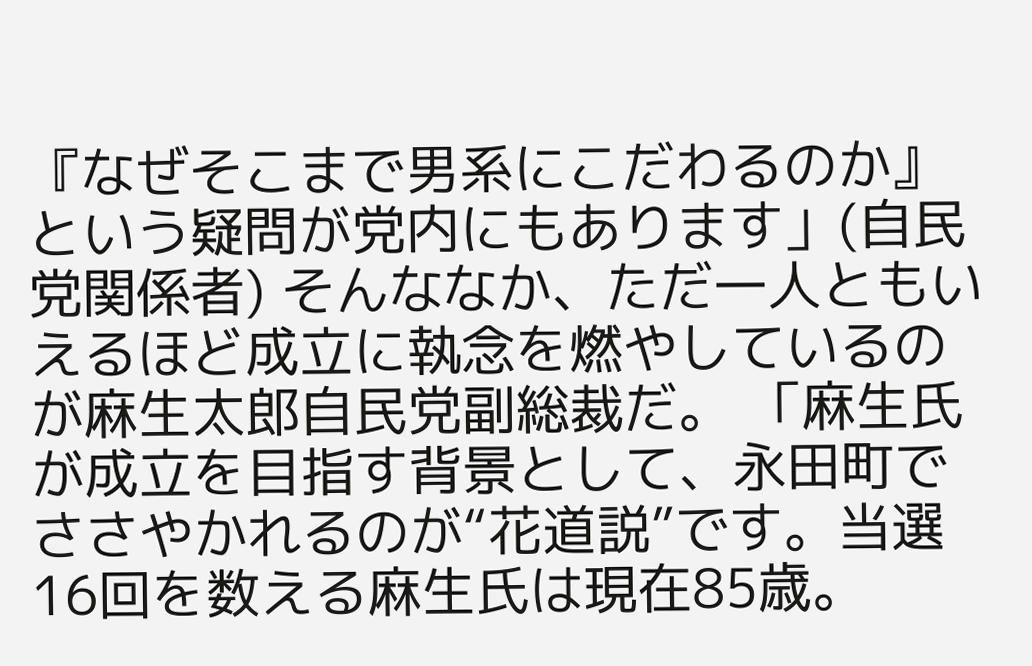『なぜそこまで男系にこだわるのか』という疑問が党内にもあります」(自民党関係者) そんななか、ただ一人ともいえるほど成立に執念を燃やしているのが麻生太郎自民党副総裁だ。 「麻生氏が成立を目指す背景として、永田町でささやかれるのが“花道説”です。当選16回を数える麻生氏は現在85歳。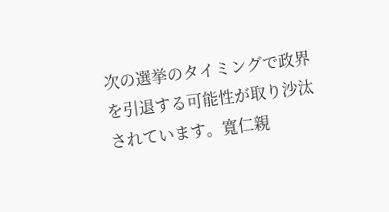次の選挙のタイミングで政界を引退する可能性が取り沙汰されています。寬仁親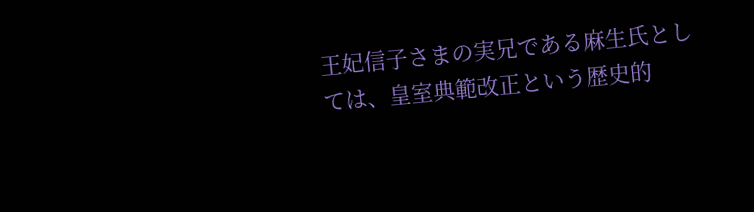王妃信子さまの実兄である麻生氏としては、皇室典範改正という歴史的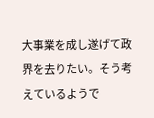大事業を成し遂げて政界を去りたい。そう考えているようで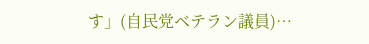す」(自民党ベテラン議員)…